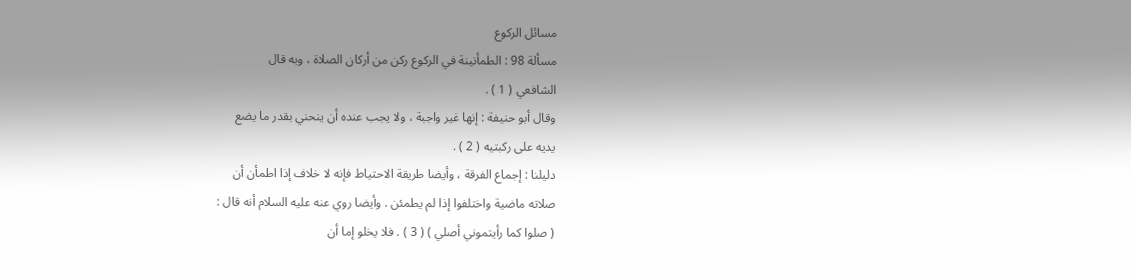مسائل الركوع
مسألة 98 : الطمأنينة في الركوع ركن من أركان الصلاة ، وبه قال
الشافعي ( 1 ) .
وقال أبو حنيفة : إنها غير واجبة ، ولا يجب عنده أن ينحني بقدر ما يضع
يديه على ركبتيه ( 2 ) .
دليلنا : إجماع الفرقة ، وأيضا طريقة الاحتياط فإنه لا خلاف إذا اطمأن أن
صلاته ماضية واختلفوا إذا لم يطمئن . وأيضا روي عنه عليه السلام أنه قال :
( صلوا كما رأيتموني أصلي ) ( 3 ) . فلا يخلو إما أن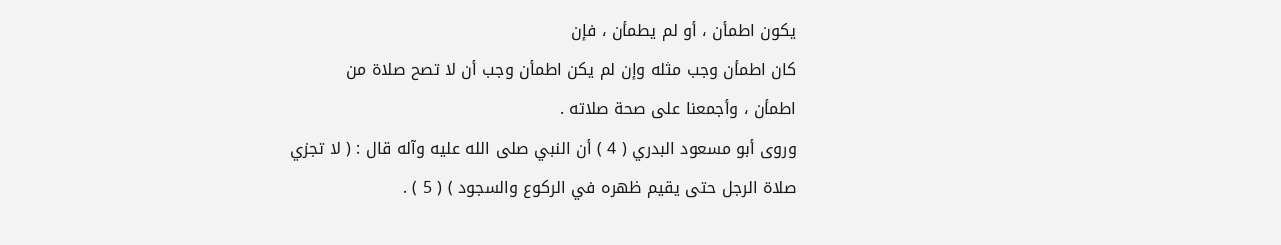يكون اطمأن ، أو لم يطمأن ، فإن
كان اطمأن وجب مثله وإن لم يكن اطمأن وجب أن لا تصح صلاة من
اطمأن ، وأجمعنا على صحة صلاته .
وروى أبو مسعود البدري ( 4 ) أن النبي صلى الله عليه وآله قال : ( لا تجزي
صلاة الرجل حتى يقيم ظهره في الركوع والسجود ) ( 5 ) .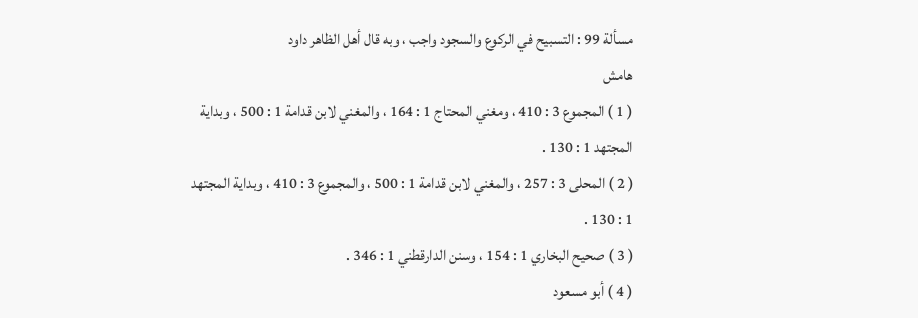مسألة 99 : التسبيح في الركوع والسجود واجب ، وبه قال أهل الظاهر داود
هامش
( 1 ) المجموع 3 : 410 ، ومغني المحتاج 1 : 164 ، والمغني لابن قدامة 1 : 500 ، وبداية المجتهد 1 : 130 .
( 2 ) المحلى 3 : 257 ، والمغني لابن قدامة 1 : 500 ، والمجموع 3 : 410 ، وبداية المجتهد 1 : 130 .
( 3 ) صحيح البخاري 1 : 154 ، وسنن الدارقطني 1 : 346 .
( 4 ) أبو مسعود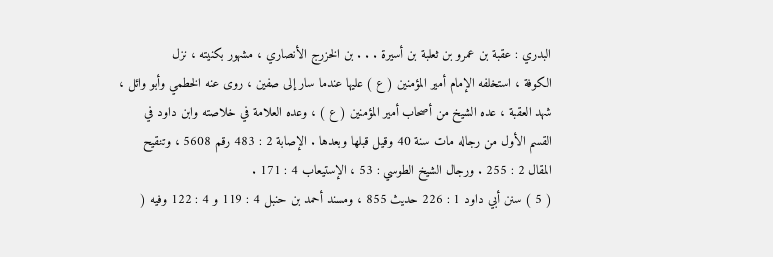البدري : عقبة بن عمرو بن ثعلبة بن أسيرة . . . بن الخزرج الأنصاري ، مشهور بكنيته ، نزل
الكوفة ، استخلفه الإمام أمير المؤمنين ( ع ) عليها عندما سار إلى صفين ، روى عنه الخطمي وأبو وائل ،
شهد العقبة ، عده الشيخ من أصحاب أمير المؤمنين ( ع ) ، وعده العلامة في خلاصته وابن داود في
القسم الأول من رجاله مات سنة 40 وقيل قبلها وبعدها . الإصابة 2 : 483 رقم 5608 ، وتنقيح
المقال 2 : 255 . ورجال الشيخ الطوسي : 53 ، الإستيعاب 4 : 171 .
( 5 ) سنن أبي داود 1 : 226 حديث 855 ، ومسند أحمد بن حنبل 4 : 119 و 4 : 122 وفيه (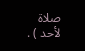صلاة لأحد ) .